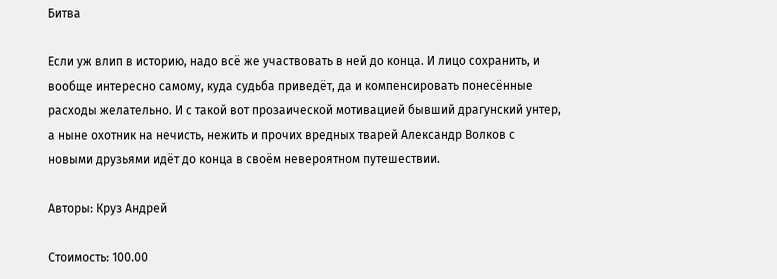Битва

Если уж влип в историю, надо всё же участвовать в ней до конца. И лицо сохранить, и вообще интересно самому, куда судьба приведёт, да и компенсировать понесённые расходы желательно. И с такой вот прозаической мотивацией бывший драгунский унтер, а ныне охотник на нечисть, нежить и прочих вредных тварей Александр Волков с новыми друзьями идёт до конца в своём невероятном путешествии.

Авторы: Круз Андрей

Стоимость: 100.00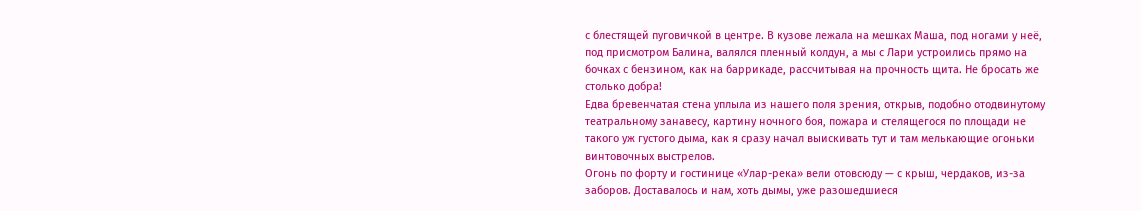с блестящей пуговичкой в центре. В кузове лежала на мешках Маша, под ногами у неё, под присмотром Балина, валялся пленный колдун, а мы с Лари устроились прямо на бочках с бензином, как на баррикаде, рассчитывая на прочность щита. Не бросать же столько добра!
Едва бревенчатая стена уплыла из нашего поля зрения, открыв, подобно отодвинутому театральному занавесу, картину ночного боя, пожара и стелящегося по площади не такого уж густого дыма, как я сразу начал выискивать тут и там мелькающие огоньки винтовочных выстрелов.
Огонь по форту и гостинице «Улар-река» вели отовсюду — с крыш, чердаков, из-за заборов. Доставалось и нам, хоть дымы, уже разошедшиеся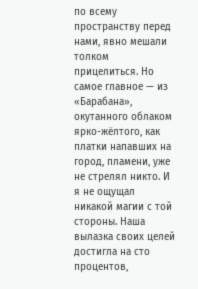по всему пространству перед нами, явно мешали толком прицелиться. Но самое главное — из «Барабана», окутанного облаком ярко-жёлтого, как платки напавших на город, пламени, уже не стрелял никто. И я не ощущал никакой магии с той стороны. Наша вылазка своих целей достигла на сто процентов,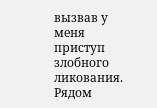вызвав у меня приступ злобного ликования.
Рядом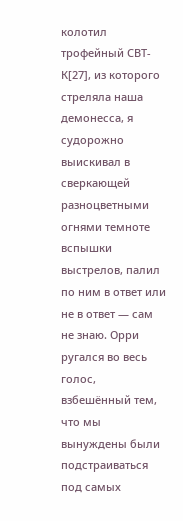колотил трофейный СВТ-К[27], из которого стреляла наша демонесса, я судорожно выискивал в сверкающей разноцветными огнями темноте вспышки выстрелов, палил по ним в ответ или не в ответ — сам не знаю. Орри ругался во весь голос, взбешённый тем, что мы вынуждены были подстраиваться под самых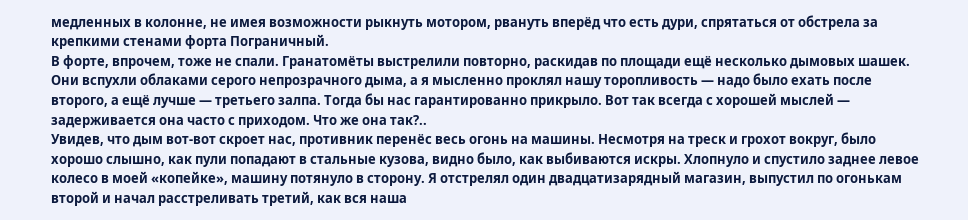медленных в колонне, не имея возможности рыкнуть мотором, рвануть вперёд что есть дури, спрятаться от обстрела за крепкими стенами форта Пограничный.
В форте, впрочем, тоже не спали. Гранатомёты выстрелили повторно, раскидав по площади ещё несколько дымовых шашек. Они вспухли облаками серого непрозрачного дыма, а я мысленно проклял нашу торопливость — надо было ехать после второго, а ещё лучше — третьего залпа. Тогда бы нас гарантированно прикрыло. Вот так всегда с хорошей мыслей — задерживается она часто с приходом. Что же она так?..
Увидев, что дым вот-вот скроет нас, противник перенёс весь огонь на машины. Несмотря на треск и грохот вокруг, было хорошо слышно, как пули попадают в стальные кузова, видно было, как выбиваются искры. Хлопнуло и спустило заднее левое колесо в моей «копейке», машину потянуло в сторону. Я отстрелял один двадцатизарядный магазин, выпустил по огонькам второй и начал расстреливать третий, как вся наша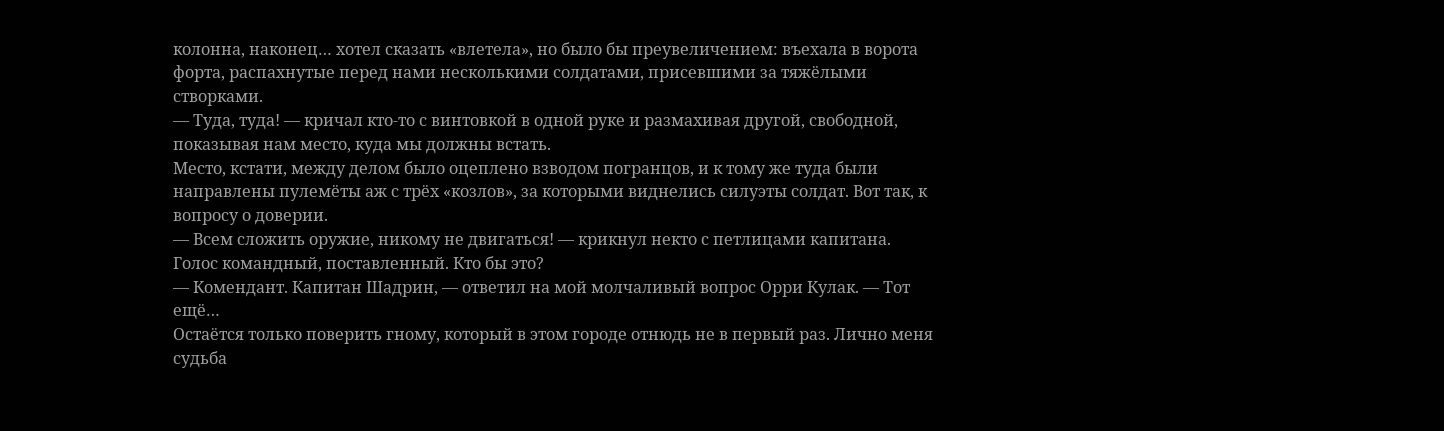колонна, наконец… хотел сказать «влетела», но было бы преувеличением: въехала в ворота форта, распахнутые перед нами несколькими солдатами, присевшими за тяжёлыми створками.
— Туда, туда! — кричал кто-то с винтовкой в одной руке и размахивая другой, свободной, показывая нам место, куда мы должны встать.
Место, кстати, между делом было оцеплено взводом погранцов, и к тому же туда были направлены пулемёты аж с трёх «козлов», за которыми виднелись силуэты солдат. Вот так, к вопросу о доверии.
— Всем сложить оружие, никому не двигаться! — крикнул некто с петлицами капитана.
Голос командный, поставленный. Кто бы это?
— Комендант. Капитан Шадрин, — ответил на мой молчаливый вопрос Орри Кулак. — Тот ещё…
Остаётся только поверить гному, который в этом городе отнюдь не в первый раз. Лично меня судьба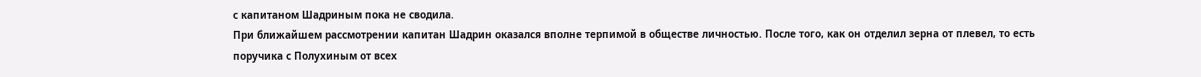с капитаном Шадриным пока не сводила.
При ближайшем рассмотрении капитан Шадрин оказался вполне терпимой в обществе личностью. После того, как он отделил зерна от плевел, то есть поручика с Полухиным от всех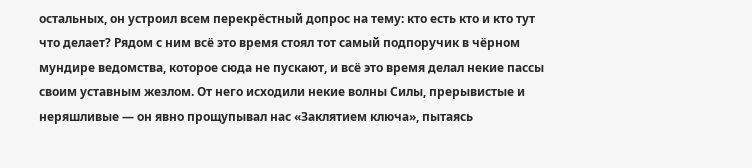остальных, он устроил всем перекрёстный допрос на тему: кто есть кто и кто тут что делает? Рядом с ним всё это время стоял тот самый подпоручик в чёрном мундире ведомства, которое сюда не пускают, и всё это время делал некие пассы своим уставным жезлом. От него исходили некие волны Силы, прерывистые и неряшливые — он явно прощупывал нас «Заклятием ключа», пытаясь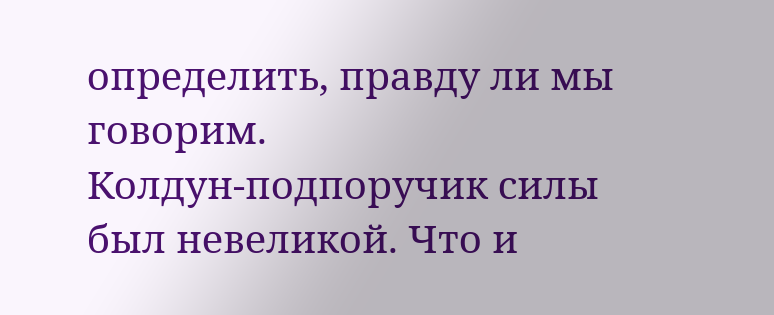определить, правду ли мы говорим.
Колдун-подпоручик силы был невеликой. Что и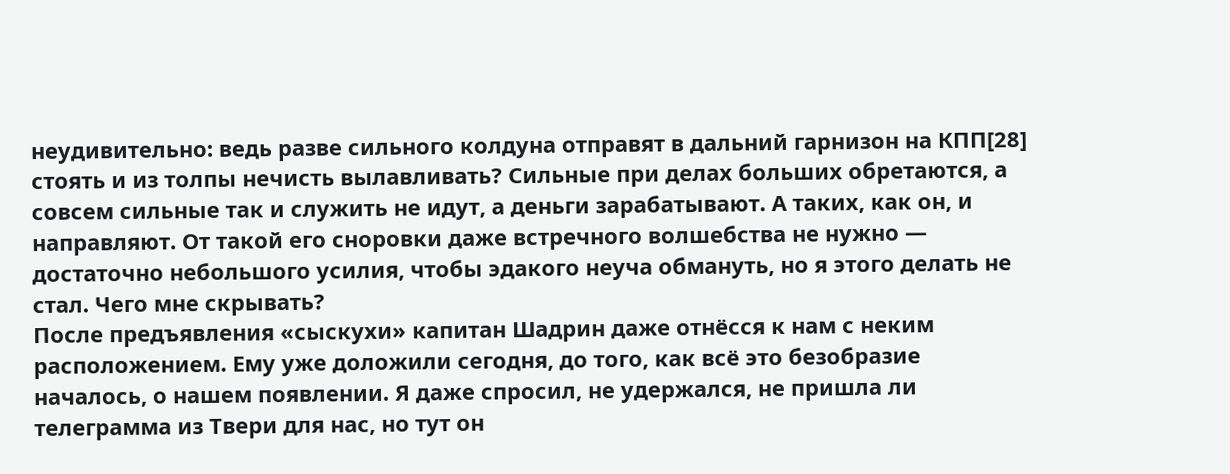неудивительно: ведь разве сильного колдуна отправят в дальний гарнизон на КПП[28] стоять и из толпы нечисть вылавливать? Сильные при делах больших обретаются, а совсем сильные так и служить не идут, а деньги зарабатывают. А таких, как он, и направляют. От такой его сноровки даже встречного волшебства не нужно — достаточно небольшого усилия, чтобы эдакого неуча обмануть, но я этого делать не стал. Чего мне скрывать?
После предъявления «сыскухи» капитан Шадрин даже отнёсся к нам с неким расположением. Ему уже доложили сегодня, до того, как всё это безобразие началось, о нашем появлении. Я даже спросил, не удержался, не пришла ли телеграмма из Твери для нас, но тут он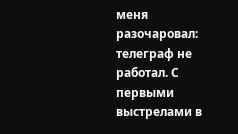меня разочаровал: телеграф не работал. С первыми выстрелами в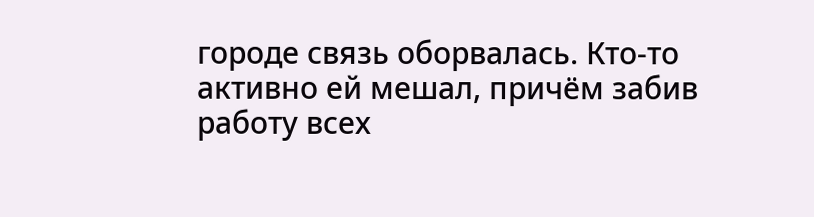городе связь оборвалась. Кто-то активно ей мешал, причём забив работу всех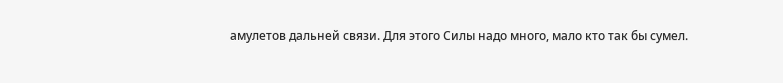амулетов дальней связи. Для этого Силы надо много, мало кто так бы сумел.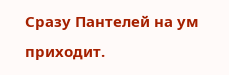Сразу Пантелей на ум приходит.